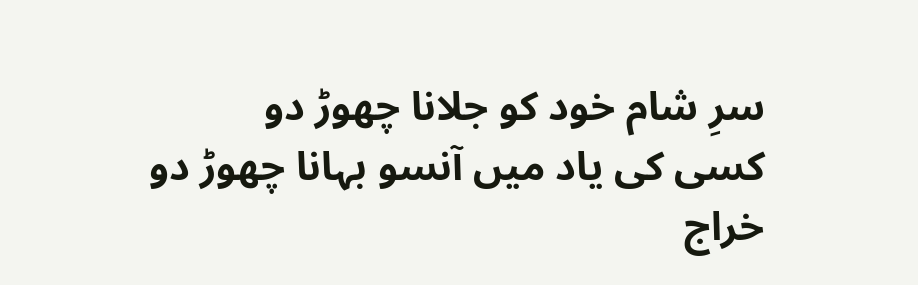سرِ شام خود کو جلانا چھوڑ دو
کسی کی یاد میں آنسو بہانا چھوڑ دو
خراج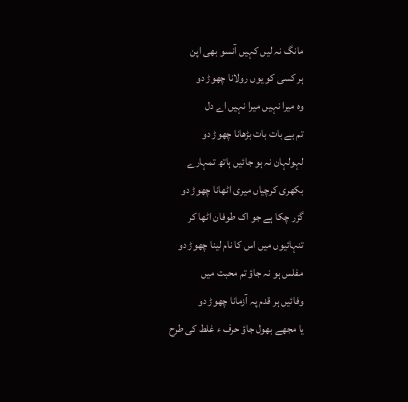مانگ نہ لیں کہیں آنسو بھی اپن
ہر کسی کو یوں رولانا چھوڑ دو
وہ میرا نہیں میرا نہیں اے دل
تم بے بات بات بڑھانا چھوڑ دو
لہولہان نہ ہو جائیں ہاتھ تمہارے
بکھری کرچیاں میری اٹھانا چھوڑ دو
گزر چکا ہے جو اک طوفان اٹھا کر
تنہائیوں میں اس کا نام لینا چھوڑ دو
مفلس ہو نہ جاؤ تم محبت میں
وفائیں ہر قدم پہ آزمانا چھوڑ دو
یا مجھے بھول جاؤ حرف ء غلط کی طرح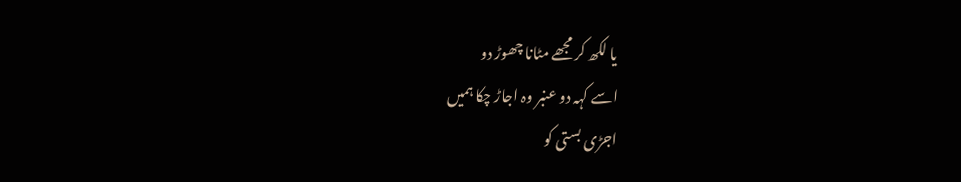یا لکھ کر مجھے مٹانا چھوڑ دو
اسے کہہ دو عنبر وہ اجاڑ چکا ہمیں
اجڑی بستی کو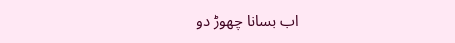اب بسانا چھوڑ دو